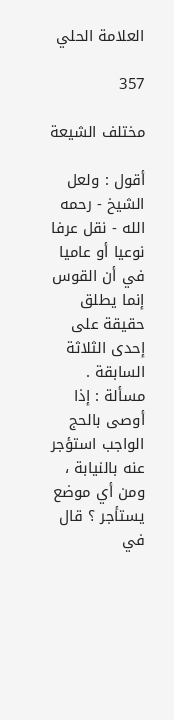العلامة الحلي

357

مختلف الشيعة

أقول : ولعل الشيخ - رحمه الله - نقل عرفا نوعيا أو عاميا في أن القوس إنما يطلق حقيقة على إحدى الثلاثة السابقة . مسألة : إذا أوصى بالحج الواجب استؤجر عنه بالنيابة ، ومن أي موضع يستأجر ؟ قال في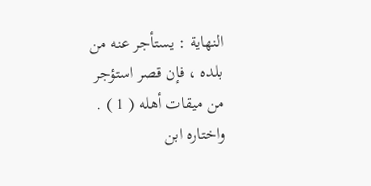النهاية : يستأجر عنه من بلده ، فإن قصر استؤجر من ميقات أهله ( 1 ) . واختاره ابن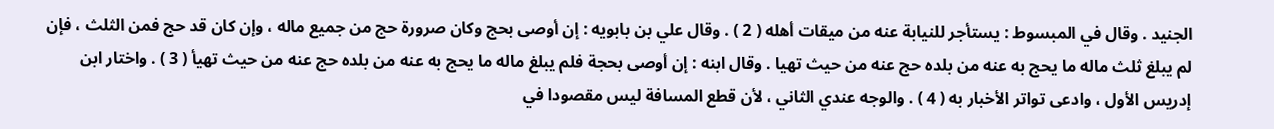الجنيد . وقال في المبسوط : يستأجر للنيابة عنه من ميقات أهله ( 2 ) . وقال علي بن بابويه : إن أوصى بحج وكان صرورة حج من جميع ماله ، وإن كان قد حج فمن الثلث ، فإن لم يبلغ ثلث ماله ما يحج به عنه من بلده حج عنه من حيث تهيا . وقال ابنه : إن أوصى بحجة فلم يبلغ ماله ما يحج به عنه من بلده حج عنه من حيث تهيأ ( 3 ) . واختار ابن إدريس الأول ، وادعى تواتر الأخبار به ( 4 ) . والوجه عندي الثاني ، لأن قطع المسافة ليس مقصودا في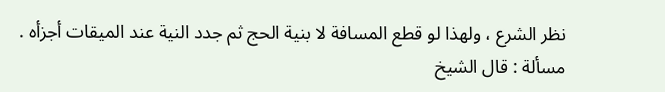نظر الشرع ، ولهذا لو قطع المسافة لا بنية الحج ثم جدد النية عند الميقات أجزأه . مسألة : قال الشيخ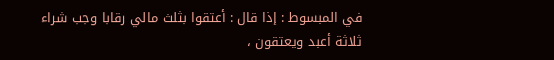في المبسوط : إذا قال : أعتقوا بثلث مالي رقابا وجب شراء ثلاثة أعبد ويعتقون ،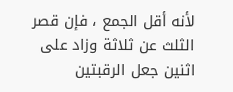لأنه أقل الجمع ، فإن قصر الثلث عن ثلاثة وزاد على اثنين جعل الرقبتين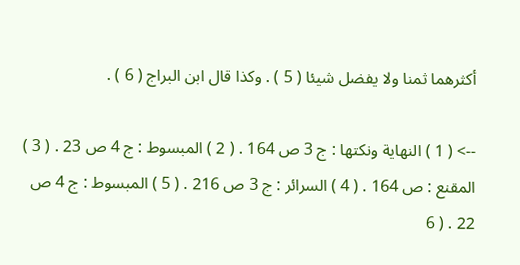أكثرهما ثمنا ولا يفضل شيئا ( 5 ) . وكذا قال ابن البراج ( 6 ) .

--> ( 1 ) النهاية ونكتها : ج 3 ص 164 . ( 2 ) المبسوط : ج 4 ص 23 . ( 3 ) المقنع : ص 164 . ( 4 ) السرائر : ج 3 ص 216 . ( 5 ) المبسوط : ج 4 ص 22 . ( 6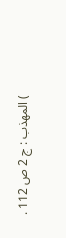) المهذب : ج 2 ص 112 .